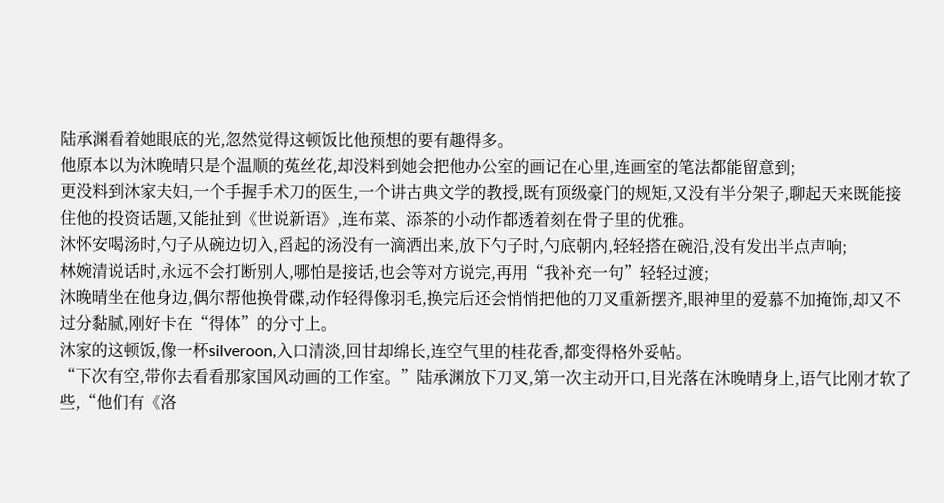陆承渊看着她眼底的光,忽然觉得这顿饭比他预想的要有趣得多。
他原本以为沐晚晴只是个温顺的菟丝花,却没料到她会把他办公室的画记在心里,连画室的笔法都能留意到;
更没料到沐家夫妇,一个手握手术刀的医生,一个讲古典文学的教授,既有顶级豪门的规矩,又没有半分架子,聊起天来既能接住他的投资话题,又能扯到《世说新语》,连布菜、添茶的小动作都透着刻在骨子里的优雅。
沐怀安喝汤时,勺子从碗边切入,舀起的汤没有一滴洒出来,放下勺子时,勺底朝内,轻轻搭在碗沿,没有发出半点声响;
林婉清说话时,永远不会打断别人,哪怕是接话,也会等对方说完,再用“我补充一句”轻轻过渡;
沐晚晴坐在他身边,偶尔帮他换骨碟,动作轻得像羽毛,换完后还会悄悄把他的刀叉重新摆齐,眼神里的爱慕不加掩饰,却又不过分黏腻,刚好卡在“得体”的分寸上。
沐家的这顿饭,像一杯silveroon,入口清淡,回甘却绵长,连空气里的桂花香,都变得格外妥帖。
“下次有空,带你去看看那家国风动画的工作室。”陆承渊放下刀叉,第一次主动开口,目光落在沐晚晴身上,语气比刚才软了些,“他们有《洛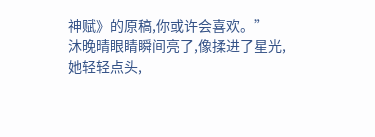神赋》的原稿,你或许会喜欢。”
沐晚晴眼睛瞬间亮了,像揉进了星光,她轻轻点头,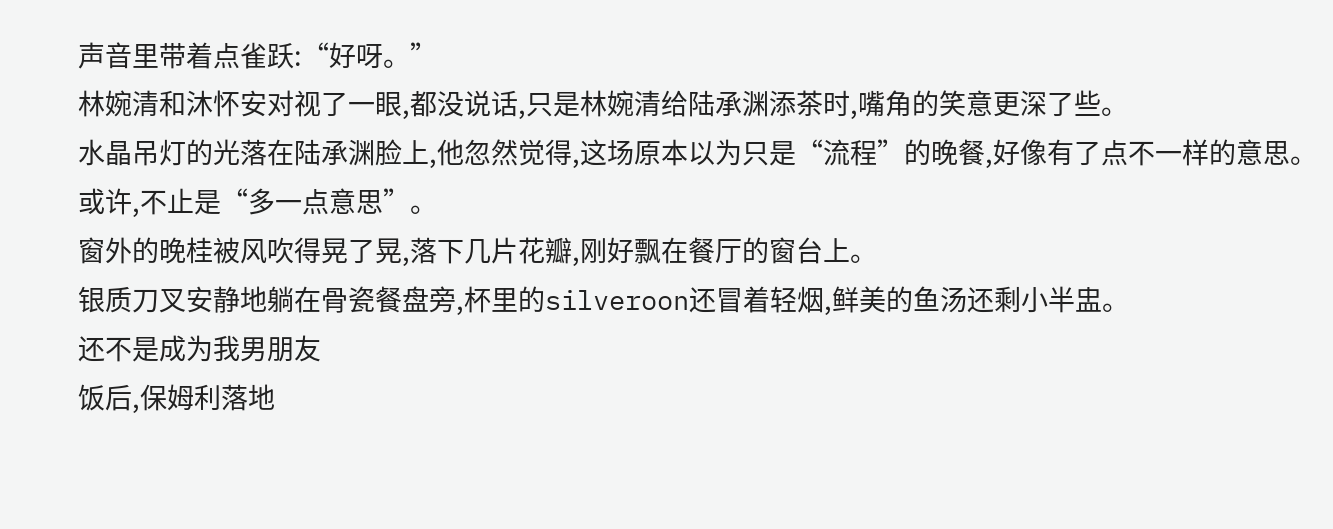声音里带着点雀跃:“好呀。”
林婉清和沐怀安对视了一眼,都没说话,只是林婉清给陆承渊添茶时,嘴角的笑意更深了些。
水晶吊灯的光落在陆承渊脸上,他忽然觉得,这场原本以为只是“流程”的晚餐,好像有了点不一样的意思。
或许,不止是“多一点意思”。
窗外的晚桂被风吹得晃了晃,落下几片花瓣,刚好飘在餐厅的窗台上。
银质刀叉安静地躺在骨瓷餐盘旁,杯里的silveroon还冒着轻烟,鲜美的鱼汤还剩小半盅。
还不是成为我男朋友
饭后,保姆利落地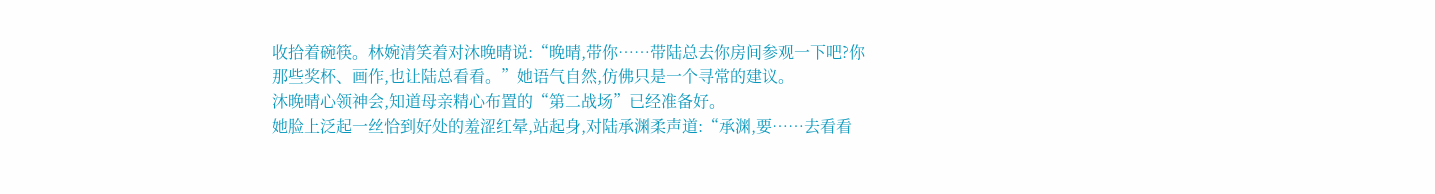收拾着碗筷。林婉清笑着对沐晚晴说:“晚晴,带你……带陆总去你房间参观一下吧?你那些奖杯、画作,也让陆总看看。”她语气自然,仿佛只是一个寻常的建议。
沐晚晴心领神会,知道母亲精心布置的“第二战场”已经准备好。
她脸上泛起一丝恰到好处的羞涩红晕,站起身,对陆承渊柔声道:“承渊,要……去看看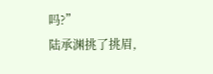吗?”
陆承渊挑了挑眉,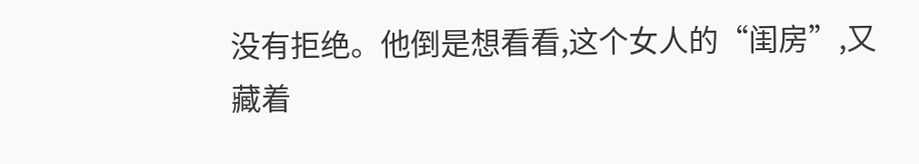没有拒绝。他倒是想看看,这个女人的“闺房”,又藏着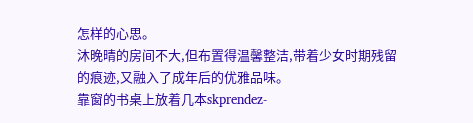怎样的心思。
沐晚晴的房间不大,但布置得温馨整洁,带着少女时期残留的痕迹,又融入了成年后的优雅品味。
靠窗的书桌上放着几本skprendez-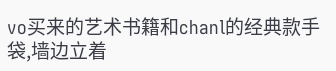vo买来的艺术书籍和chanl的经典款手袋,墙边立着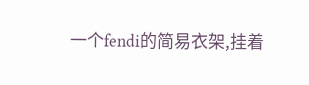一个fendi的简易衣架,挂着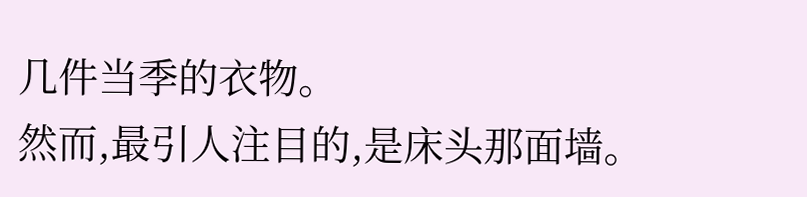几件当季的衣物。
然而,最引人注目的,是床头那面墙。